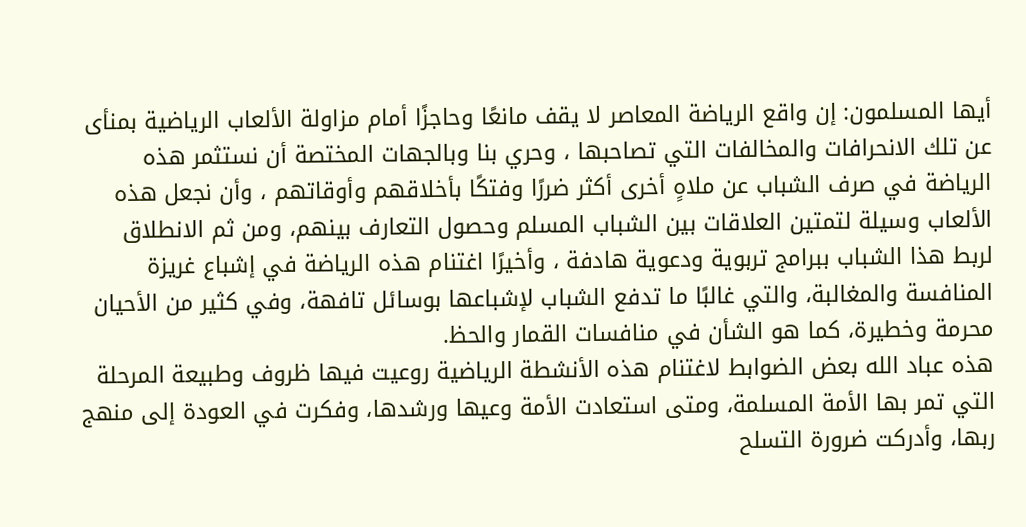أيها المسلمون: إن واقع الرياضة المعاصر لا يقف مانعًا وحاجزًا أمام مزاولة الألعاب الرياضية بمنأى عن تلك الانحرافات والمخالفات التي تصاحبها ، وحري بنا وبالجهات المختصة أن نستثمر هذه الرياضة في صرف الشباب عن ملاهٍ أخرى أكثر ضررًا وفتكًا بأخلاقهم وأوقاتهم ، وأن نجعل هذه الألعاب وسيلة لتمتين العلاقات بين الشباب المسلم وحصول التعارف بينهم، ومن ثم الانطلاق لربط هذا الشباب ببرامج تربوية ودعوية هادفة ، وأخيرًا اغتنام هذه الرياضة في إشباع غريزة المنافسة والمغالبة، والتي غالبًا ما تدفع الشباب لإشباعها بوسائل تافهة، وفي كثير من الأحيان محرمة وخطيرة، كما هو الشأن في منافسات القمار والحظ.
هذه عباد الله بعض الضوابط لاغتنام هذه الأنشطة الرياضية روعيت فيها ظروف وطبيعة المرحلة التي تمر بها الأمة المسلمة، ومتى استعادت الأمة وعيها ورشدها، وفكرت في العودة إلى منهج ربها، وأدركت ضرورة التسلح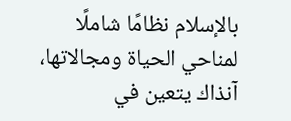بالإسلام نظامًا شاملًا لمناحي الحياة ومجالاتها، آنذاك يتعين في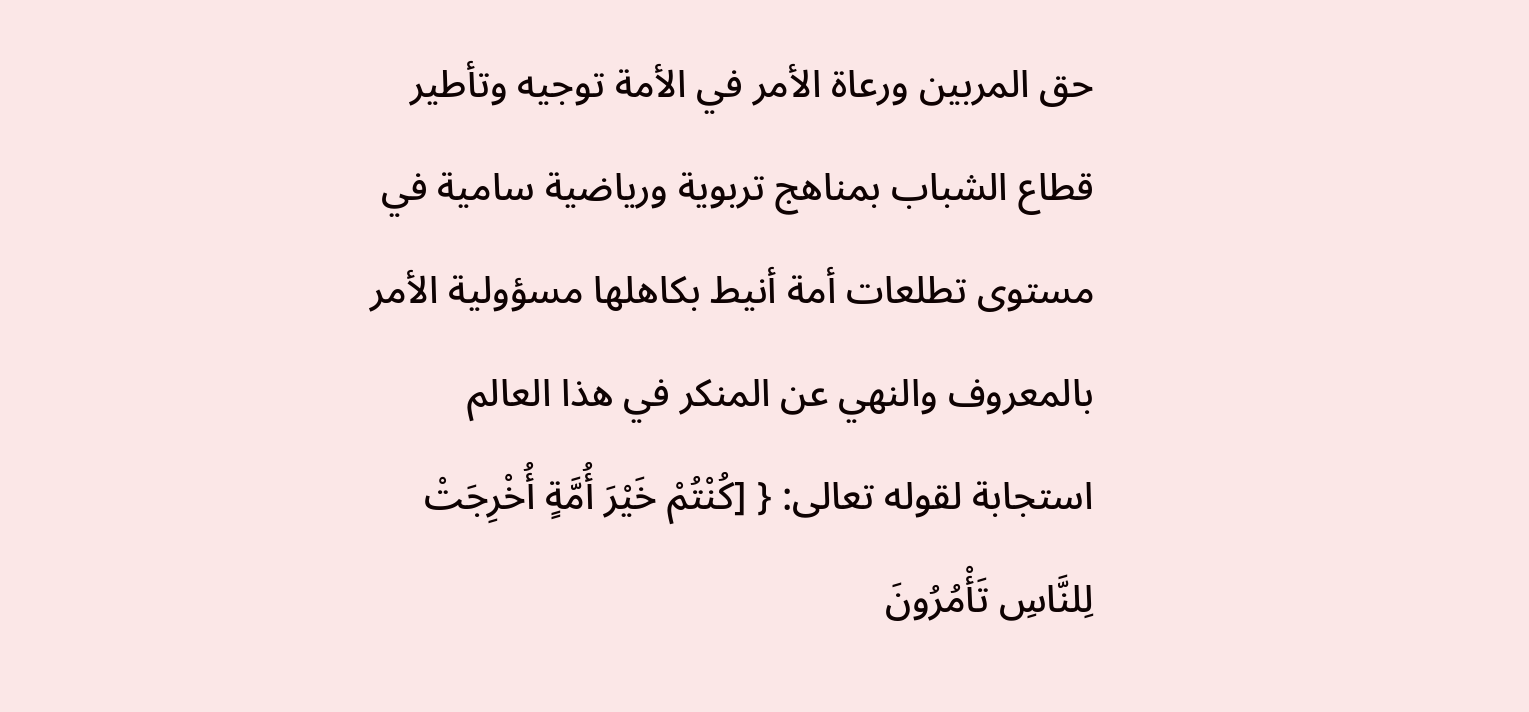حق المربين ورعاة الأمر في الأمة توجيه وتأطير قطاع الشباب بمناهج تربوية ورياضية سامية في مستوى تطلعات أمة أنيط بكاهلها مسؤولية الأمر بالمعروف والنهي عن المنكر في هذا العالم استجابة لقوله تعالى: { [كُنْتُمْ خَيْرَ أُمَّةٍ أُخْرِجَتْ لِلنَّاسِ تَأْمُرُونَ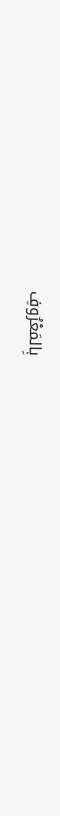بِالمَعْرُوفِ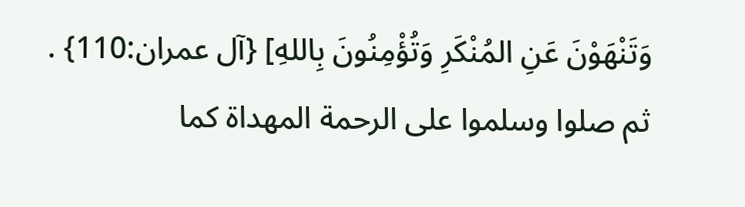وَتَنْهَوْنَ عَنِ المُنْكَرِ وَتُؤْمِنُونَ بِاللهِ] {آل عمران:110} .
ثم صلوا وسلموا على الرحمة المهداة كما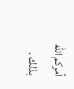أمركم الله بذلك .